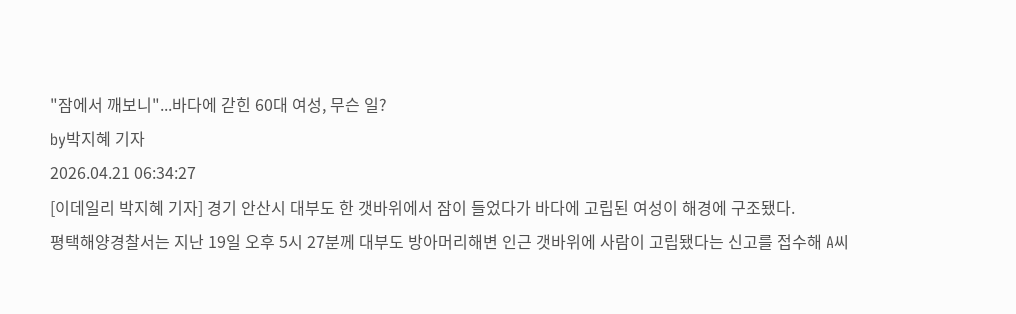"잠에서 깨보니"...바다에 갇힌 60대 여성, 무슨 일?
by박지혜 기자
2026.04.21 06:34:27
[이데일리 박지혜 기자] 경기 안산시 대부도 한 갯바위에서 잠이 들었다가 바다에 고립된 여성이 해경에 구조됐다.
평택해양경찰서는 지난 19일 오후 5시 27분께 대부도 방아머리해변 인근 갯바위에 사람이 고립됐다는 신고를 접수해 A씨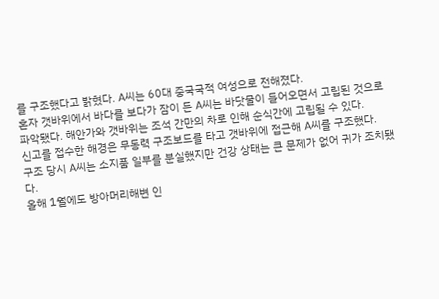를 구조했다고 밝혔다. A씨는 60대 중국국적 여성으로 전해졌다.
혼자 갯바위에서 바다를 보다가 잠이 든 A씨는 바닷물이 들어오면서 고립된 것으로 파악됐다. 해안가와 갯바위는 조석 간만의 차로 인해 순식간에 고립될 수 있다.
신고를 접수한 해경은 무동력 구조보드를 타고 갯바위에 접근해 A씨를 구조했다.
구조 당시 A씨는 소지품 일부를 분실했지만 건강 상태는 큰 문제가 없어 귀가 조치됐다.
올해 1월에도 방아머리해변 인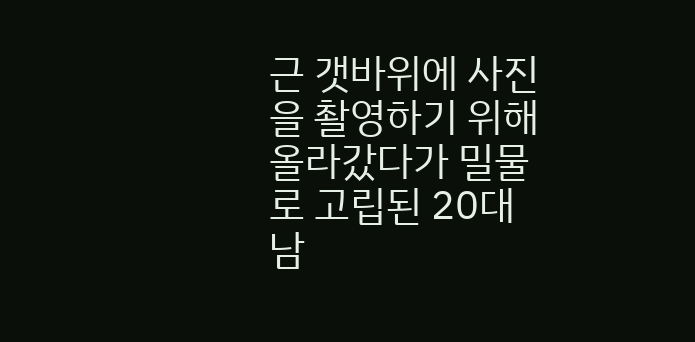근 갯바위에 사진을 촬영하기 위해 올라갔다가 밀물로 고립된 20대 남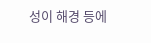성이 해경 등에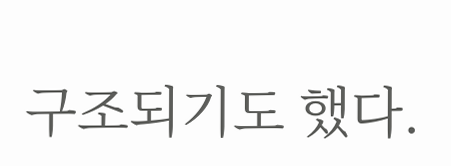구조되기도 했다.